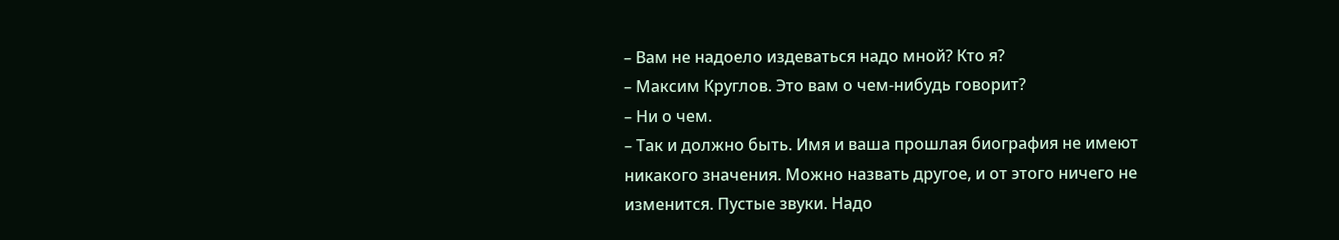– Вам не надоело издеваться надо мной? Кто я?
– Максим Круглов. Это вам о чем-нибудь говорит?
– Ни о чем.
– Так и должно быть. Имя и ваша прошлая биография не имеют никакого значения. Можно назвать другое, и от этого ничего не изменится. Пустые звуки. Надо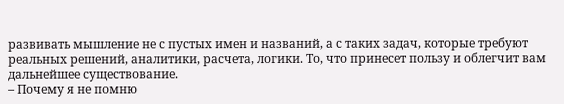развивать мышление не с пустых имен и названий, а с таких задач, которые требуют реальных решений, аналитики, расчета, логики. То, что принесет пользу и облегчит вам дальнейшее существование.
– Почему я не помню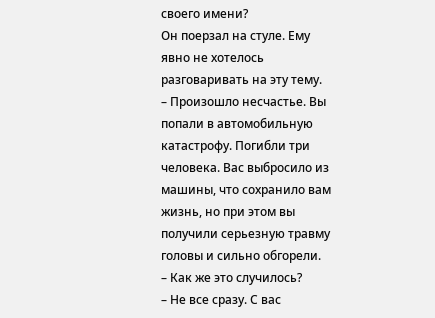своего имени?
Он поерзал на стуле. Ему явно не хотелось разговаривать на эту тему.
– Произошло несчастье. Вы попали в автомобильную катастрофу. Погибли три человека. Вас выбросило из машины, что сохранило вам жизнь, но при этом вы получили серьезную травму головы и сильно обгорели.
– Как же это случилось?
– Не все сразу. С вас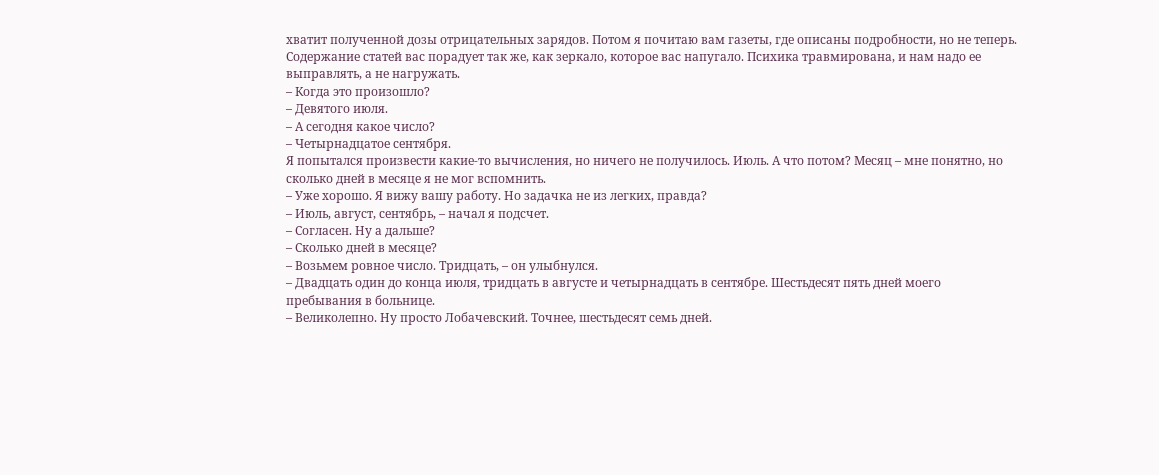хватит полученной дозы отрицательных зарядов. Потом я почитаю вам газеты, где описаны подробности, но не теперь. Содержание статей вас порадует так же, как зеркало, которое вас напугало. Психика травмирована, и нам надо ее выправлять, а не нагружать.
– Когда это произошло?
– Девятого июля.
– А сегодня какое число?
– Четырнадцатое сентября.
Я попытался произвести какие-то вычисления, но ничего не получилось. Июль. А что потом? Месяц – мне понятно, но сколько дней в месяце я не мог вспомнить.
– Уже хорошо. Я вижу вашу работу. Но задачка не из легких, правда?
– Июль, август, сентябрь, – начал я подсчет.
– Согласен. Ну а дальше?
– Сколько дней в месяце?
– Возьмем ровное число. Тридцать, – он улыбнулся.
– Двадцать один до конца июля, тридцать в августе и четырнадцать в сентябре. Шестьдесят пять дней моего пребывания в больнице.
– Великолепно. Ну просто Лобачевский. Точнее, шестьдесят семь дней.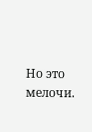Но это мелочи.